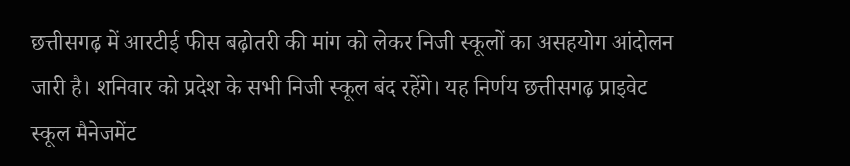छत्तीसगढ़ में आरटीई फीस बढ़ोतरी की मांग को लेकर निजी स्कूलों का असहयोग आंदोलन जारी है। शनिवार को प्रदेश के सभी निजी स्कूल बंद रहेंगे। यह निर्णय छत्तीसगढ़ प्राइवेट स्कूल मैनेजमेंट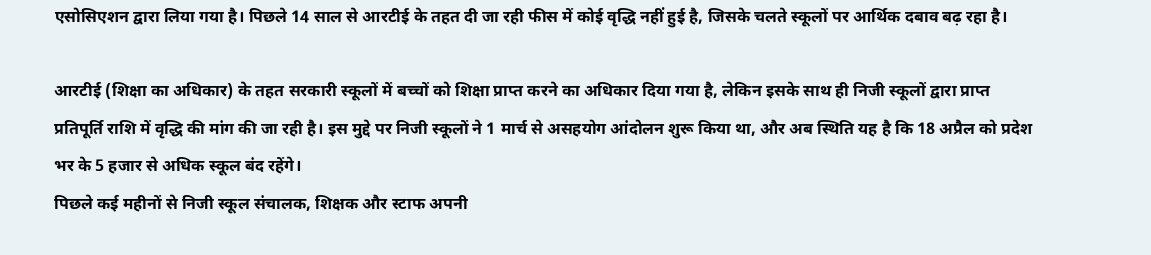एसोसिएशन द्वारा लिया गया है। पिछले 14 साल से आरटीई के तहत दी जा रही फीस में कोई वृद्धि नहीं हुई है, जिसके चलते स्कूलों पर आर्थिक दबाव बढ़ रहा है।

आरटीई (शिक्षा का अधिकार) के तहत सरकारी स्कूलों में बच्चों को शिक्षा प्राप्त करने का अधिकार दिया गया है, लेकिन इसके साथ ही निजी स्कूलों द्वारा प्राप्त प्रतिपूर्ति राशि में वृद्धि की मांग की जा रही है। इस मुद्दे पर निजी स्कूलों ने 1 मार्च से असहयोग आंदोलन शुरू किया था, और अब स्थिति यह है कि 18 अप्रैल को प्रदेश भर के 5 हजार से अधिक स्कूल बंद रहेंगे।
पिछले कई महीनों से निजी स्कूल संचालक, शिक्षक और स्टाफ अपनी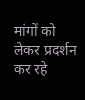मांगों को लेकर प्रदर्शन कर रहे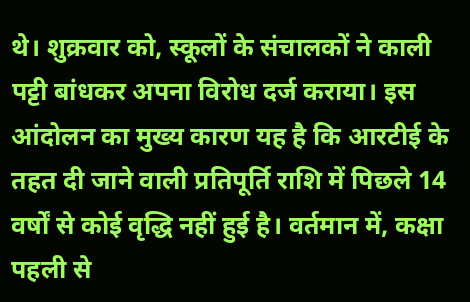थे। शुक्रवार को, स्कूलों के संचालकों ने काली पट्टी बांधकर अपना विरोध दर्ज कराया। इस आंदोलन का मुख्य कारण यह है कि आरटीई के तहत दी जाने वाली प्रतिपूर्ति राशि में पिछले 14 वर्षों से कोई वृद्धि नहीं हुई है। वर्तमान में, कक्षा पहली से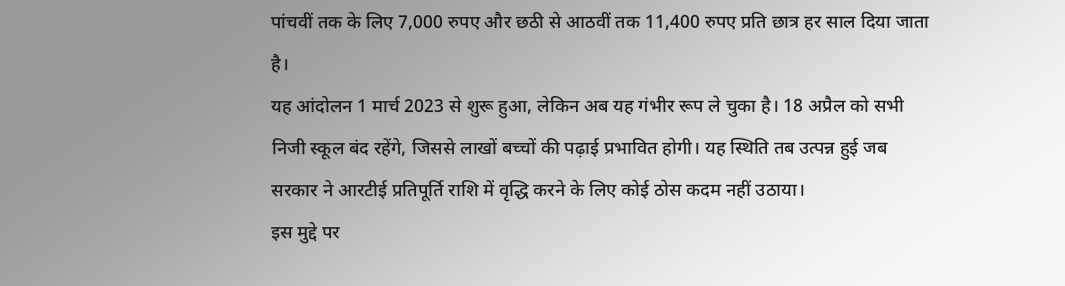पांचवीं तक के लिए 7,000 रुपए और छठी से आठवीं तक 11,400 रुपए प्रति छात्र हर साल दिया जाता है।
यह आंदोलन 1 मार्च 2023 से शुरू हुआ, लेकिन अब यह गंभीर रूप ले चुका है। 18 अप्रैल को सभी निजी स्कूल बंद रहेंगे, जिससे लाखों बच्चों की पढ़ाई प्रभावित होगी। यह स्थिति तब उत्पन्न हुई जब सरकार ने आरटीई प्रतिपूर्ति राशि में वृद्धि करने के लिए कोई ठोस कदम नहीं उठाया।
इस मुद्दे पर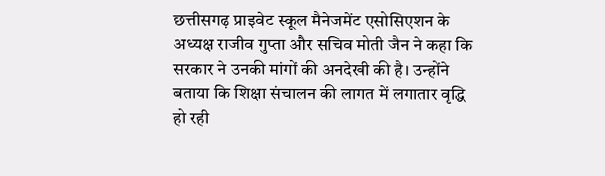छत्तीसगढ़ प्राइवेट स्कूल मैनेजमेंट एसोसिएशन के अध्यक्ष राजीव गुप्ता और सचिव मोती जैन ने कहा कि सरकार ने उनकी मांगों की अनदेखी की है। उन्होंने बताया कि शिक्षा संचालन की लागत में लगातार वृद्धि हो रही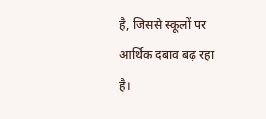है, जिससे स्कूलों पर आर्थिक दबाव बढ़ रहा है।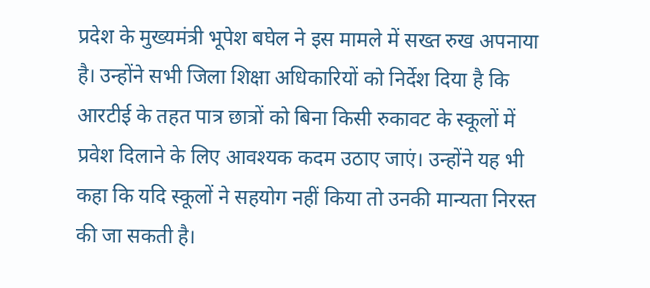प्रदेश के मुख्यमंत्री भूपेश बघेल ने इस मामले में सख्त रुख अपनाया है। उन्होंने सभी जिला शिक्षा अधिकारियों को निर्देश दिया है कि आरटीई के तहत पात्र छात्रों को बिना किसी रुकावट के स्कूलों में प्रवेश दिलाने के लिए आवश्यक कदम उठाए जाएं। उन्होंने यह भी कहा कि यदि स्कूलों ने सहयोग नहीं किया तो उनकी मान्यता निरस्त की जा सकती है।